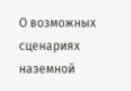О возможных сценариях наземной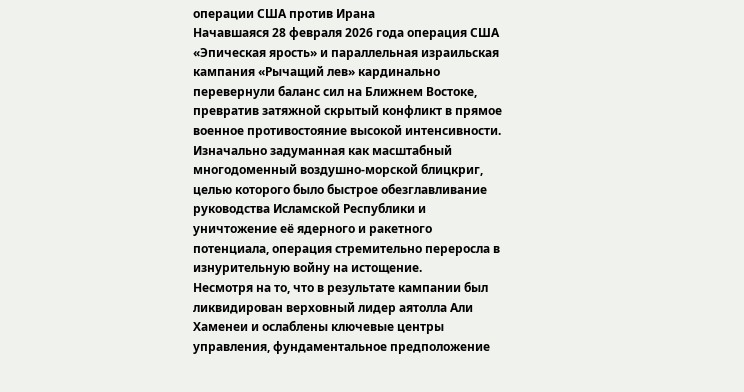операции США против Ирана
Начавшаяся 28 февраля 2026 года операция США «Эпическая ярость» и параллельная израильская кампания «Рычащий лев» кардинально перевернули баланс сил на Ближнем Востоке, превратив затяжной скрытый конфликт в прямое военное противостояние высокой интенсивности.
Изначально задуманная как масштабный многодоменный воздушно-морской блицкриг, целью которого было быстрое обезглавливание руководства Исламской Республики и уничтожение её ядерного и ракетного потенциала, операция стремительно переросла в изнурительную войну на истощение.
Несмотря на то, что в результате кампании был ликвидирован верховный лидер аятолла Али Хаменеи и ослаблены ключевые центры управления, фундаментальное предположение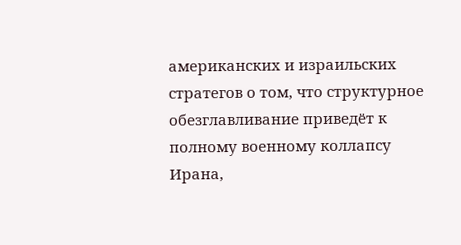американских и израильских стратегов о том, что структурное обезглавливание приведёт к полному военному коллапсу Ирана,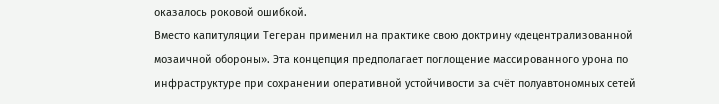оказалось роковой ошибкой.
Вместо капитуляции Тегеран применил на практике свою доктрину «децентрализованной мозаичной обороны». Эта концепция предполагает поглощение массированного урона по инфраструктуре при сохранении оперативной устойчивости за счёт полуавтономных сетей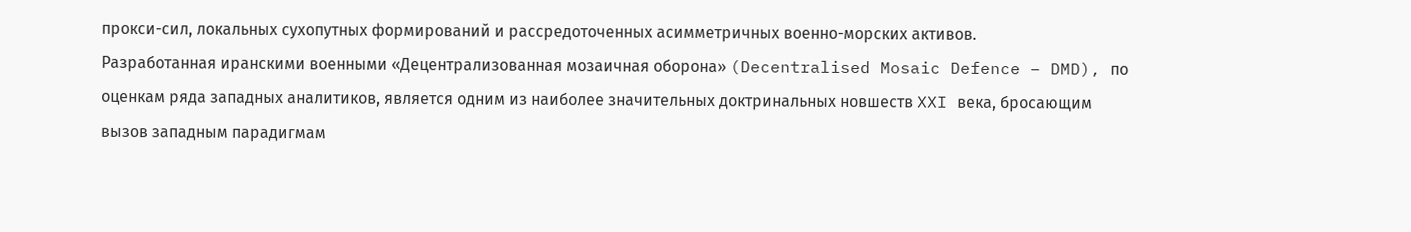прокси-сил, локальных сухопутных формирований и рассредоточенных асимметричных военно-морских активов.
Разработанная иранскими военными «Децентрализованная мозаичная оборона» (Decentralised Mosaic Defence – DMD), по оценкам ряда западных аналитиков, является одним из наиболее значительных доктринальных новшеств XXI века, бросающим вызов западным парадигмам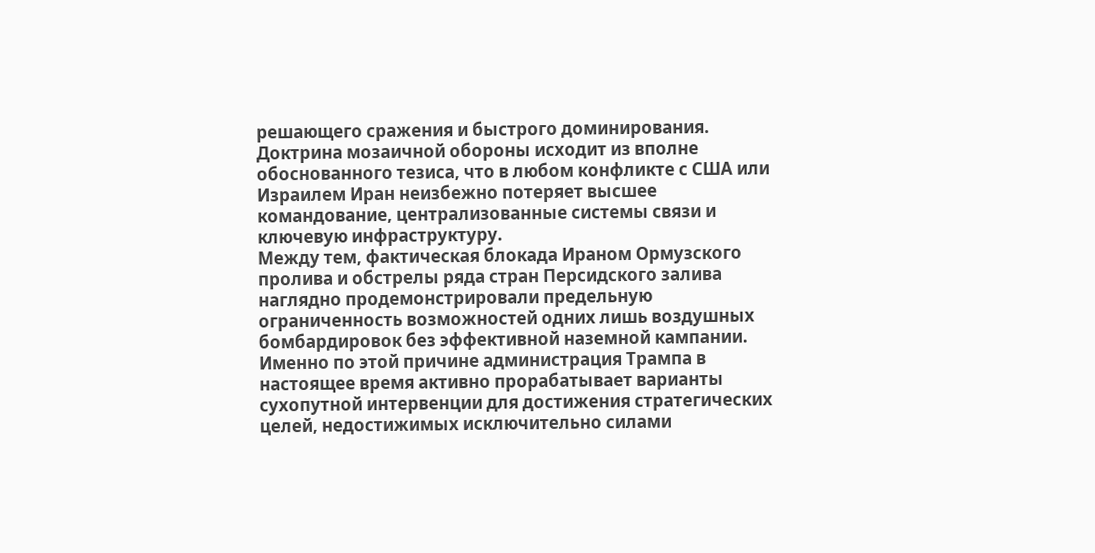решающего сражения и быстрого доминирования.
Доктрина мозаичной обороны исходит из вполне обоснованного тезиса, что в любом конфликте с США или Израилем Иран неизбежно потеряет высшее командование, централизованные системы связи и ключевую инфраструктуру.
Между тем, фактическая блокада Ираном Ормузского пролива и обстрелы ряда стран Персидского залива наглядно продемонстрировали предельную ограниченность возможностей одних лишь воздушных бомбардировок без эффективной наземной кампании.
Именно по этой причине администрация Трампа в настоящее время активно прорабатывает варианты сухопутной интервенции для достижения стратегических целей, недостижимых исключительно силами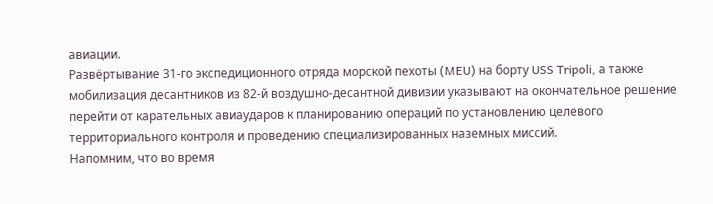авиации.
Развёртывание 31-го экспедиционного отряда морской пехоты (MEU) на борту USS Tripoli, а также мобилизация десантников из 82-й воздушно-десантной дивизии указывают на окончательное решение перейти от карательных авиаударов к планированию операций по установлению целевого территориального контроля и проведению специализированных наземных миссий.
Напомним, что во время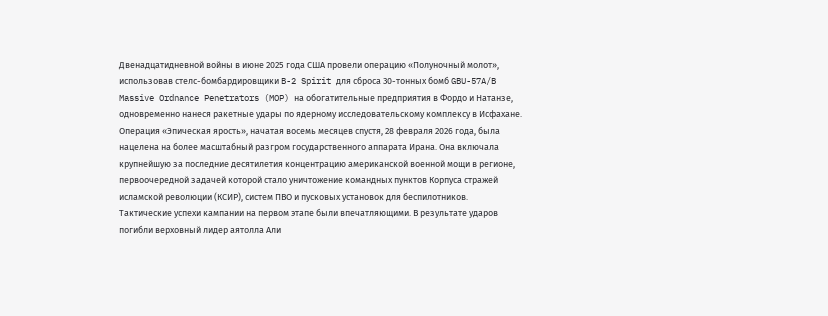Двенадцатидневной войны в июне 2025 года США провели операцию «Полуночный молот», использовав стелс-бомбардировщики B-2 Spirit для сброса 30-тонных бомб GBU-57A/B Massive Ordnance Penetrators (MOP) на обогатительные предприятия в Фордо и Натанзе, одновременно нанеся ракетные удары по ядерному исследовательскому комплексу в Исфахане.
Операция «Эпическая ярость», начатая восемь месяцев спустя, 28 февраля 2026 года, была нацелена на более масштабный разгром государственного аппарата Ирана. Она включала крупнейшую за последние десятилетия концентрацию американской военной мощи в регионе, первоочередной задачей которой стало уничтожение командных пунктов Корпуса стражей исламской революции (КСИР), систем ПВО и пусковых установок для беспилотников.
Тактические успехи кампании на первом этапе были впечатляющими. В результате ударов погибли верховный лидер аятолла Али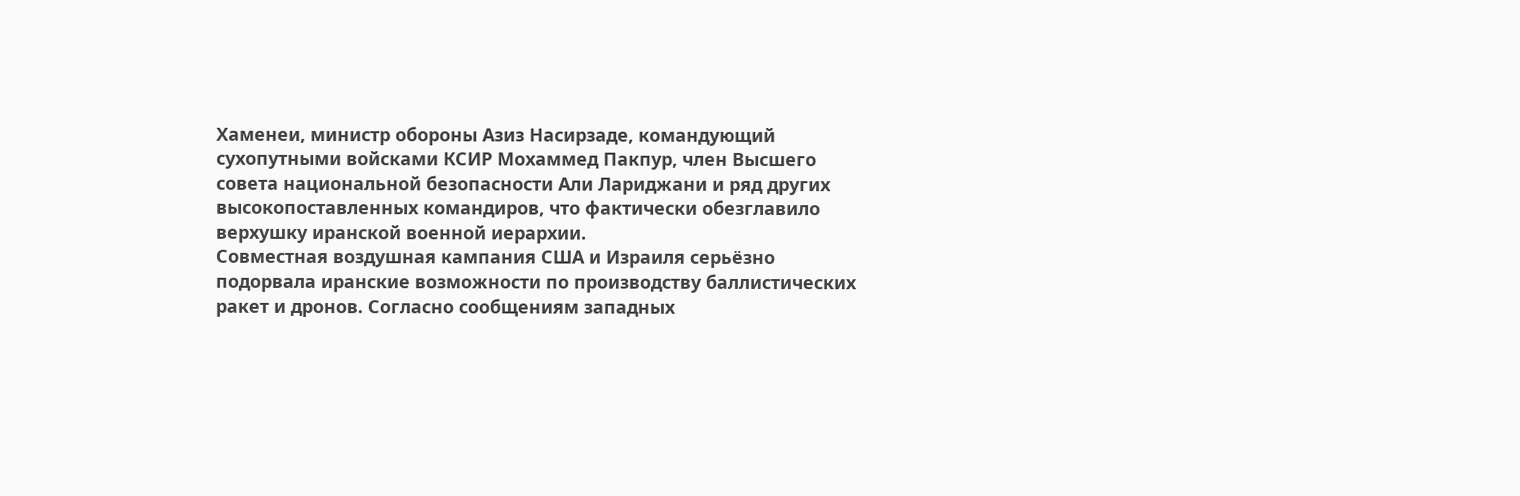Хаменеи, министр обороны Азиз Насирзаде, командующий сухопутными войсками КСИР Мохаммед Пакпур, член Высшего совета национальной безопасности Али Лариджани и ряд других высокопоставленных командиров, что фактически обезглавило верхушку иранской военной иерархии.
Совместная воздушная кампания США и Израиля серьёзно подорвала иранские возможности по производству баллистических ракет и дронов. Согласно сообщениям западных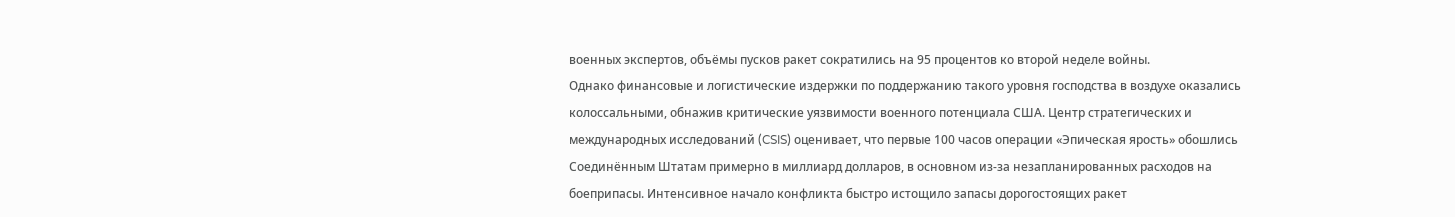военных экспертов, объёмы пусков ракет сократились на 95 процентов ко второй неделе войны.
Однако финансовые и логистические издержки по поддержанию такого уровня господства в воздухе оказались колоссальными, обнажив критические уязвимости военного потенциала США. Центр стратегических и международных исследований (CSIS) оценивает, что первые 100 часов операции «Эпическая ярость» обошлись Соединённым Штатам примерно в миллиард долларов, в основном из-за незапланированных расходов на боеприпасы. Интенсивное начало конфликта быстро истощило запасы дорогостоящих ракет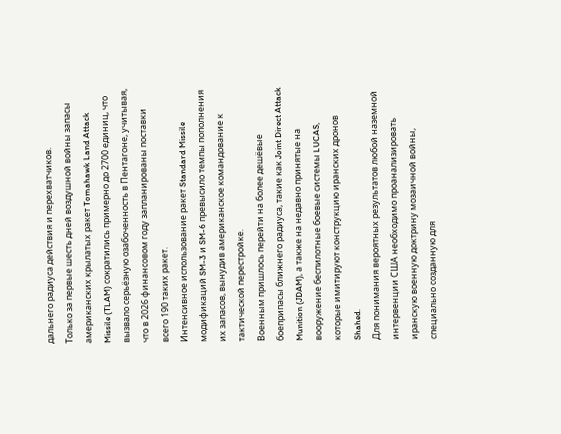дальнего радиуса действия и перехватчиков.
Только за первые шесть дней воздушной войны запасы американских крылатых ракет Tomahawk Land Attack Missile (TLAM) сократились примерно до 2700 единиц, что вызвало серьёзную озабоченность в Пентагоне, учитывая, что в 2026 финансовом году запланированы поставки всего 190 таких ракет.
Интенсивное использование ракет Standard Missile модификаций SM-3 и SM-6 превысило темпы пополнения их запасов, вынудив американское командование к тактической перестройке.
Военным пришлось перейти на более дешёвые боеприпасы ближнего радиуса, такие как Joint Direct Attack Munition (JDAM), а также на недавно принятые на вооружение беспилотные боевые системы LUCAS, которые имитируют конструкцию иранских дронов Shahed.
Для понимания вероятных результатов любой наземной интервенции США необходимо проанализировать иранскую военную доктрину мозаичной войны, специально созданную для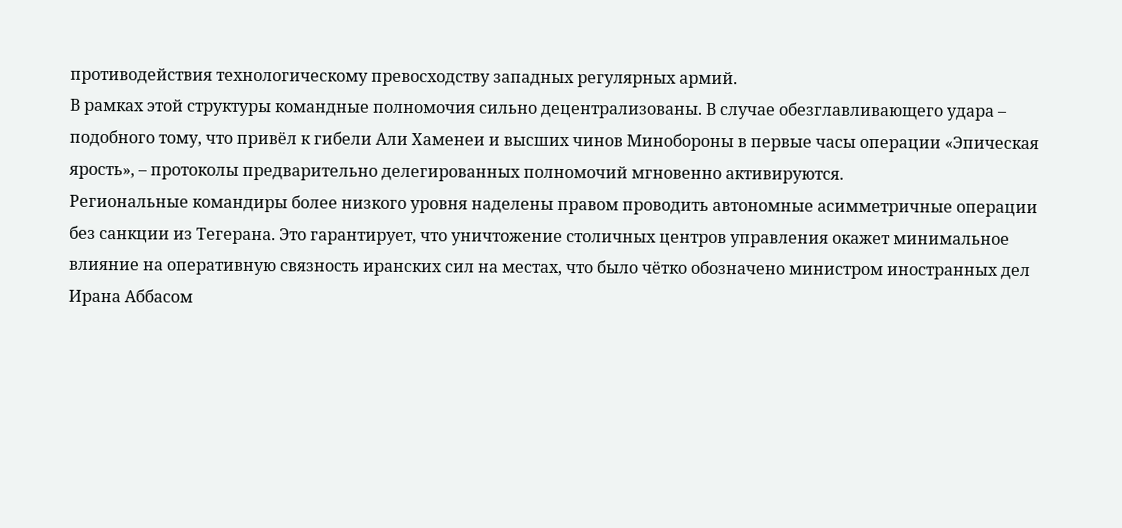противодействия технологическому превосходству западных регулярных армий.
В рамках этой структуры командные полномочия сильно децентрализованы. В случае обезглавливающего удара – подобного тому, что привёл к гибели Али Хаменеи и высших чинов Минобороны в первые часы операции «Эпическая ярость», – протоколы предварительно делегированных полномочий мгновенно активируются.
Региональные командиры более низкого уровня наделены правом проводить автономные асимметричные операции без санкции из Тегерана. Это гарантирует, что уничтожение столичных центров управления окажет минимальное влияние на оперативную связность иранских сил на местах, что было чётко обозначено министром иностранных дел Ирана Аббасом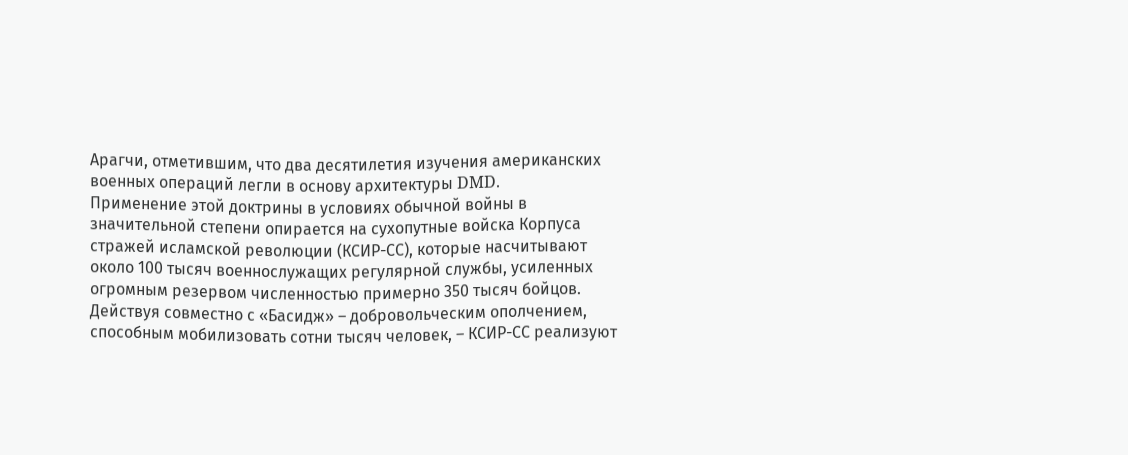Арагчи, отметившим, что два десятилетия изучения американских военных операций легли в основу архитектуры DMD.
Применение этой доктрины в условиях обычной войны в значительной степени опирается на сухопутные войска Корпуса стражей исламской революции (КСИР-СС), которые насчитывают около 100 тысяч военнослужащих регулярной службы, усиленных огромным резервом численностью примерно 350 тысяч бойцов.
Действуя совместно с «Басидж» – добровольческим ополчением, способным мобилизовать сотни тысяч человек, – КСИР-СС реализуют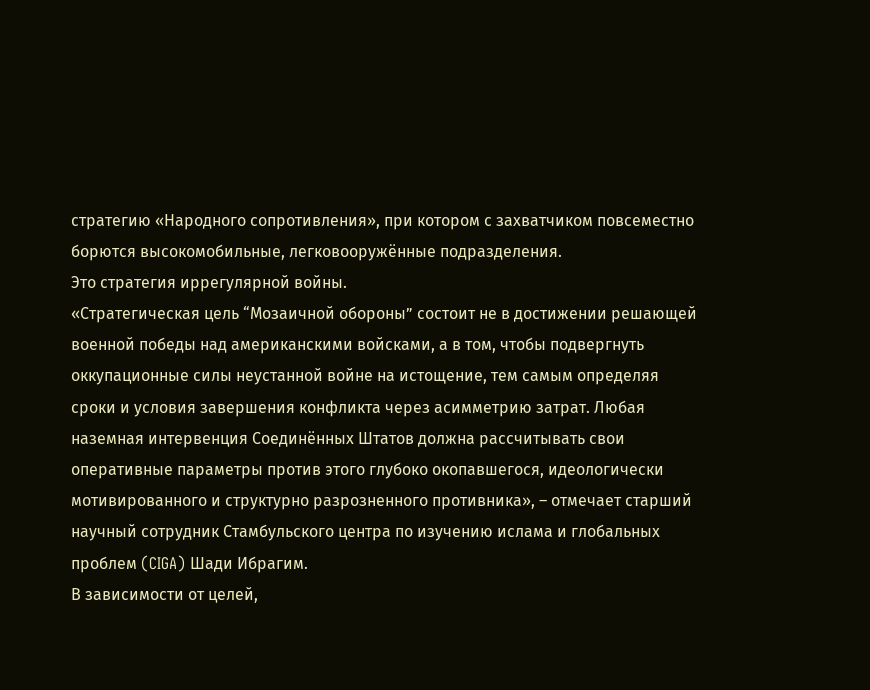стратегию «Народного сопротивления», при котором с захватчиком повсеместно борются высокомобильные, легковооружённые подразделения.
Это стратегия иррегулярной войны.
«Стратегическая цель “Мозаичной обороны” состоит не в достижении решающей военной победы над американскими войсками, а в том, чтобы подвергнуть оккупационные силы неустанной войне на истощение, тем самым определяя сроки и условия завершения конфликта через асимметрию затрат. Любая наземная интервенция Соединённых Штатов должна рассчитывать свои оперативные параметры против этого глубоко окопавшегося, идеологически мотивированного и структурно разрозненного противника», – отмечает старший научный сотрудник Стамбульского центра по изучению ислама и глобальных проблем (CIGA) Шади Ибрагим.
В зависимости от целей,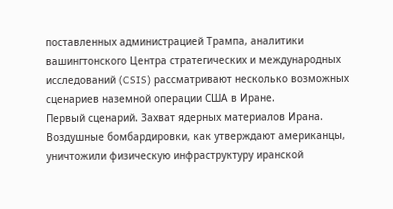поставленных администрацией Трампа, аналитики вашингтонского Центра стратегических и международных исследований (CSIS) рассматривают несколько возможных сценариев наземной операции США в Иране.
Первый сценарий. Захват ядерных материалов Ирана.
Воздушные бомбардировки, как утверждают американцы, уничтожили физическую инфраструктуру иранской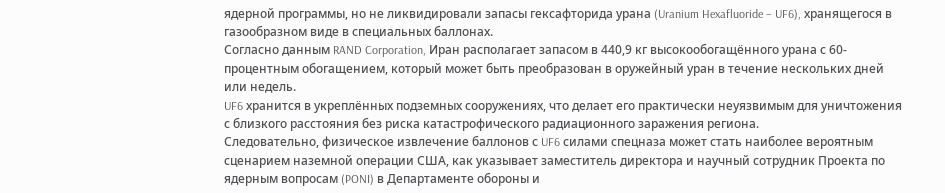ядерной программы, но не ликвидировали запасы гексафторида урана (Uranium Hexafluoride – UF6), хранящегося в газообразном виде в специальных баллонах.
Согласно данным RAND Corporation, Иран располагает запасом в 440,9 кг высокообогащённого урана с 60-процентным обогащением, который может быть преобразован в оружейный уран в течение нескольких дней или недель.
UF6 хранится в укреплённых подземных сооружениях, что делает его практически неуязвимым для уничтожения с близкого расстояния без риска катастрофического радиационного заражения региона.
Следовательно, физическое извлечение баллонов с UF6 силами спецназа может стать наиболее вероятным сценарием наземной операции США, как указывает заместитель директора и научный сотрудник Проекта по ядерным вопросам (PONI) в Департаменте обороны и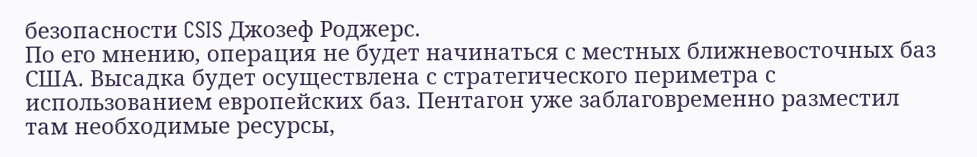безопасности CSIS Джозеф Роджерс.
По его мнению, операция не будет начинаться с местных ближневосточных баз США. Высадка будет осуществлена с стратегического периметра с использованием европейских баз. Пентагон уже заблаговременно разместил там необходимые ресурсы,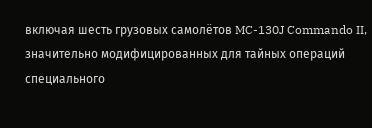включая шесть грузовых самолётов MC-130J Commando II, значительно модифицированных для тайных операций специального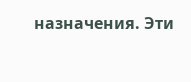назначения. Эти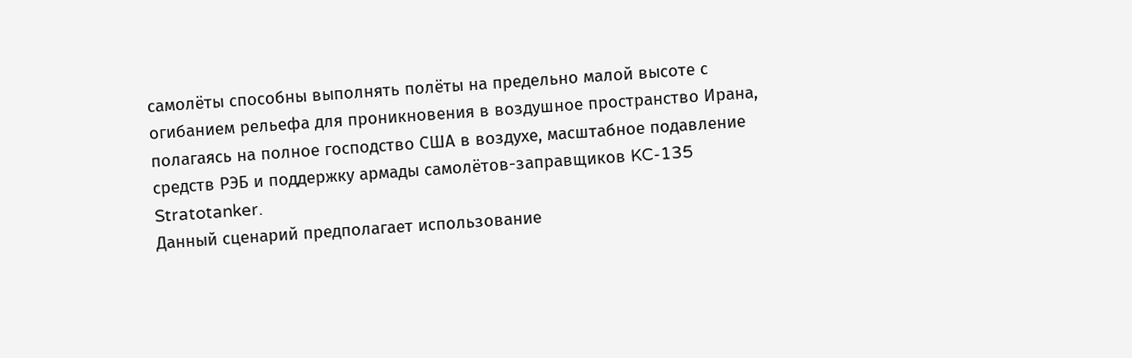самолёты способны выполнять полёты на предельно малой высоте с огибанием рельефа для проникновения в воздушное пространство Ирана, полагаясь на полное господство США в воздухе, масштабное подавление средств РЭБ и поддержку армады самолётов-заправщиков KC-135 Stratotanker.
Данный сценарий предполагает использование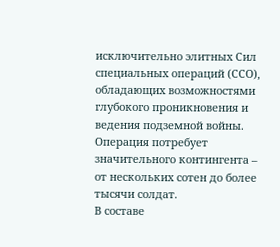исключительно элитных Сил специальных операций (ССО), обладающих возможностями глубокого проникновения и ведения подземной войны. Операция потребует значительного контингента – от нескольких сотен до более тысячи солдат.
В составе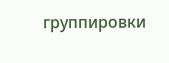группировки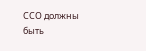ССО должны быть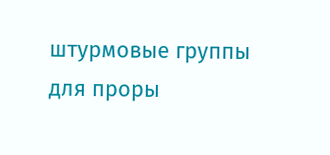штурмовые группы для проры